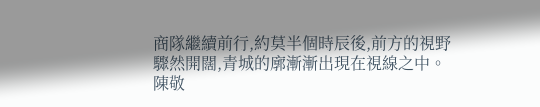商隊繼續前行,約莫半個時辰後,前方的視野驟然開闊,青城的廓漸漸出現在視線之中。
陳敬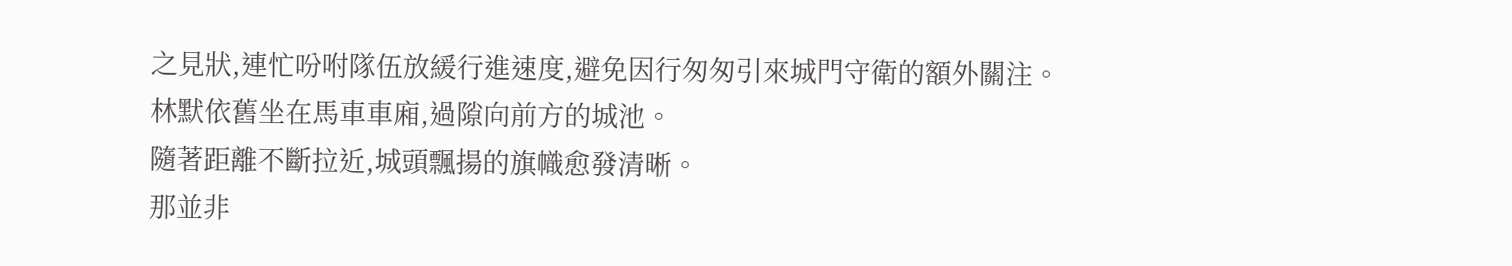之見狀,連忙吩咐隊伍放緩行進速度,避免因行匆匆引來城門守衛的額外關注。
林默依舊坐在馬車車廂,過隙向前方的城池。
隨著距離不斷拉近,城頭飄揚的旗幟愈發清晰。
那並非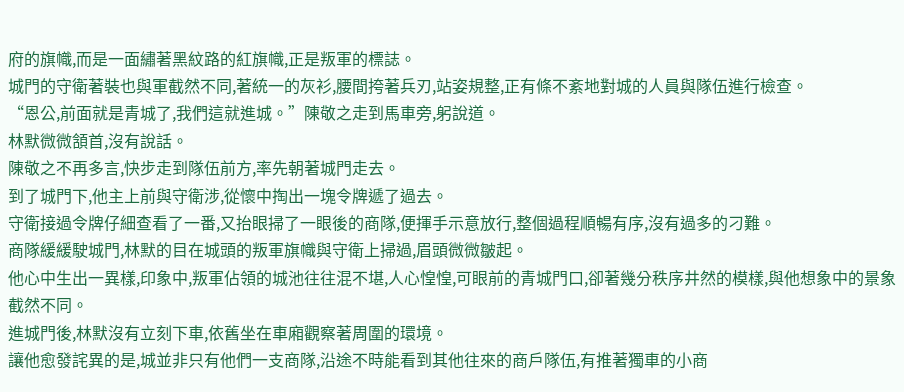府的旗幟,而是一面繡著黑紋路的紅旗幟,正是叛軍的標誌。
城門的守衛著裝也與軍截然不同,著統一的灰衫,腰間挎著兵刃,站姿規整,正有條不紊地對城的人員與隊伍進行檢查。
“恩公,前面就是青城了,我們這就進城。”陳敬之走到馬車旁,躬說道。
林默微微頷首,沒有說話。
陳敬之不再多言,快步走到隊伍前方,率先朝著城門走去。
到了城門下,他主上前與守衛涉,從懷中掏出一塊令牌遞了過去。
守衛接過令牌仔細查看了一番,又抬眼掃了一眼後的商隊,便揮手示意放行,整個過程順暢有序,沒有過多的刁難。
商隊緩緩駛城門,林默的目在城頭的叛軍旗幟與守衛上掃過,眉頭微微皺起。
他心中生出一異樣,印象中,叛軍佔領的城池往往混不堪,人心惶惶,可眼前的青城門口,卻著幾分秩序井然的模樣,與他想象中的景象截然不同。
進城門後,林默沒有立刻下車,依舊坐在車廂觀察著周圍的環境。
讓他愈發詫異的是,城並非只有他們一支商隊,沿途不時能看到其他往來的商戶隊伍,有推著獨車的小商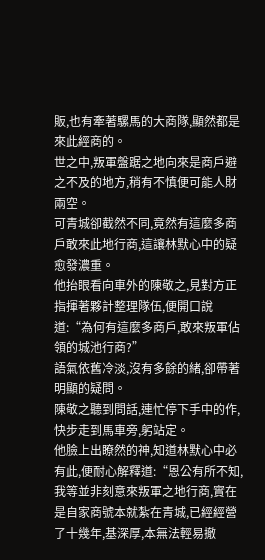販,也有牽著騾馬的大商隊,顯然都是來此經商的。
世之中,叛軍盤踞之地向來是商戶避之不及的地方,稍有不慎便可能人財兩空。
可青城卻截然不同,竟然有這麼多商戶敢來此地行商,這讓林默心中的疑愈發濃重。
他抬眼看向車外的陳敬之,見對方正指揮著夥計整理隊伍,便開口說道:“為何有這麼多商戶,敢來叛軍佔領的城池行商?”
語氣依舊冷淡,沒有多餘的緒,卻帶著明顯的疑問。
陳敬之聽到問話,連忙停下手中的作,快步走到馬車旁,躬站定。
他臉上出瞭然的神,知道林默心中必有此,便耐心解釋道:“恩公有所不知,我等並非刻意來叛軍之地行商,實在是自家商號本就紮在青城,已經經營了十幾年,基深厚,本無法輕易撤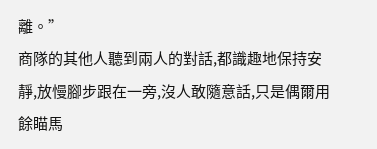離。”
商隊的其他人聽到兩人的對話,都識趣地保持安靜,放慢腳步跟在一旁,沒人敢隨意話,只是偶爾用餘瞄馬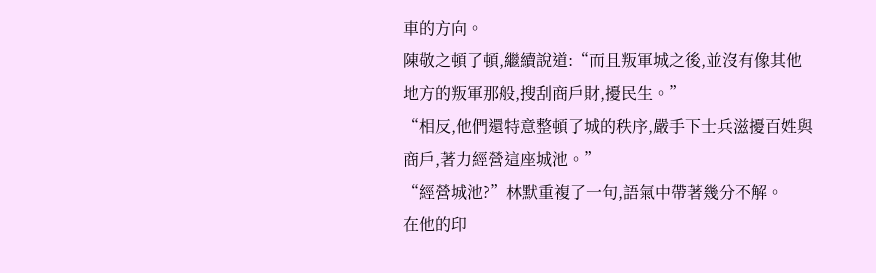車的方向。
陳敬之頓了頓,繼續說道:“而且叛軍城之後,並沒有像其他地方的叛軍那般,搜刮商戶財,擾民生。”
“相反,他們還特意整頓了城的秩序,嚴手下士兵滋擾百姓與商戶,著力經營這座城池。”
“經營城池?”林默重複了一句,語氣中帶著幾分不解。
在他的印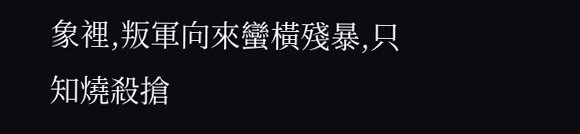象裡,叛軍向來蠻橫殘暴,只知燒殺搶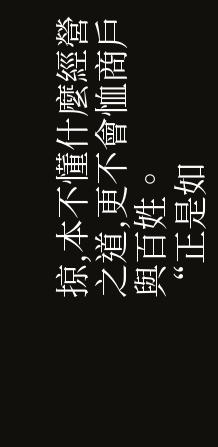掠,本不懂什麼經營之道,更不會恤商戶與百姓。
“正是如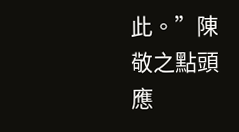此。”陳敬之點頭應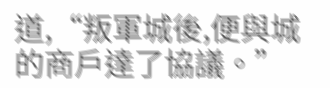道,“叛軍城後,便與城的商戶達了協議。”